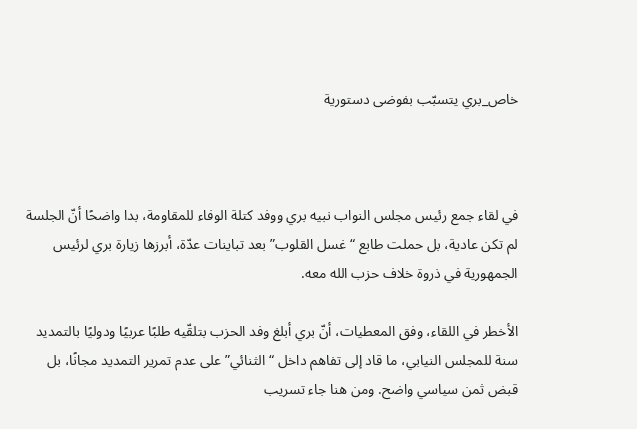خاص_بري يتسبّب بفوضى دستورية



في لقاء جمع رئيس مجلس النواب نبيه بري ووفد كتلة الوفاء للمقاومة، بدا واضحًا أنّ الجلسة لم تكن عادية، بل حملت طابع “غسل القلوب” بعد تباينات عدّة، أبرزها زيارة بري لرئيس الجمهورية في ذروة خلاف حزب الله معه.

الأخطر في اللقاء، وفق المعطيات، أنّ بري أبلغ وفد الحزب بتلقّيه طلبًا عربيًا ودوليًا بالتمديد سنة للمجلس النيابي، ما قاد إلى تفاهم داخل “الثنائي” على عدم تمرير التمديد مجانًا، بل قبض ثمن سياسي واضح. ومن هنا جاء تسريب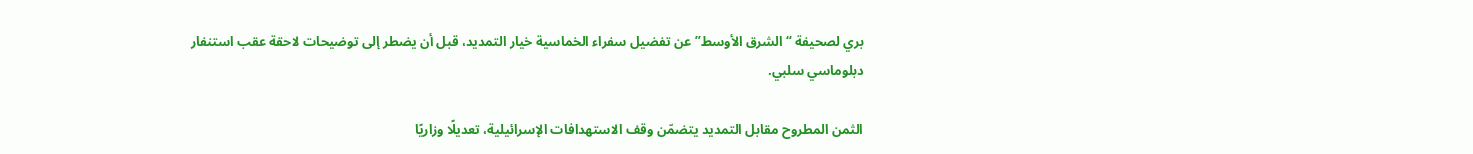بري لصحيفة “الشرق الأوسط” عن تفضيل سفراء الخماسية خيار التمديد، قبل أن يضطر إلى توضيحات لاحقة عقب استنفار دبلوماسي سلبي.

الثمن المطروح مقابل التمديد يتضمّن وقف الاستهدافات الإسرائيلية، تعديلًا وزاريًا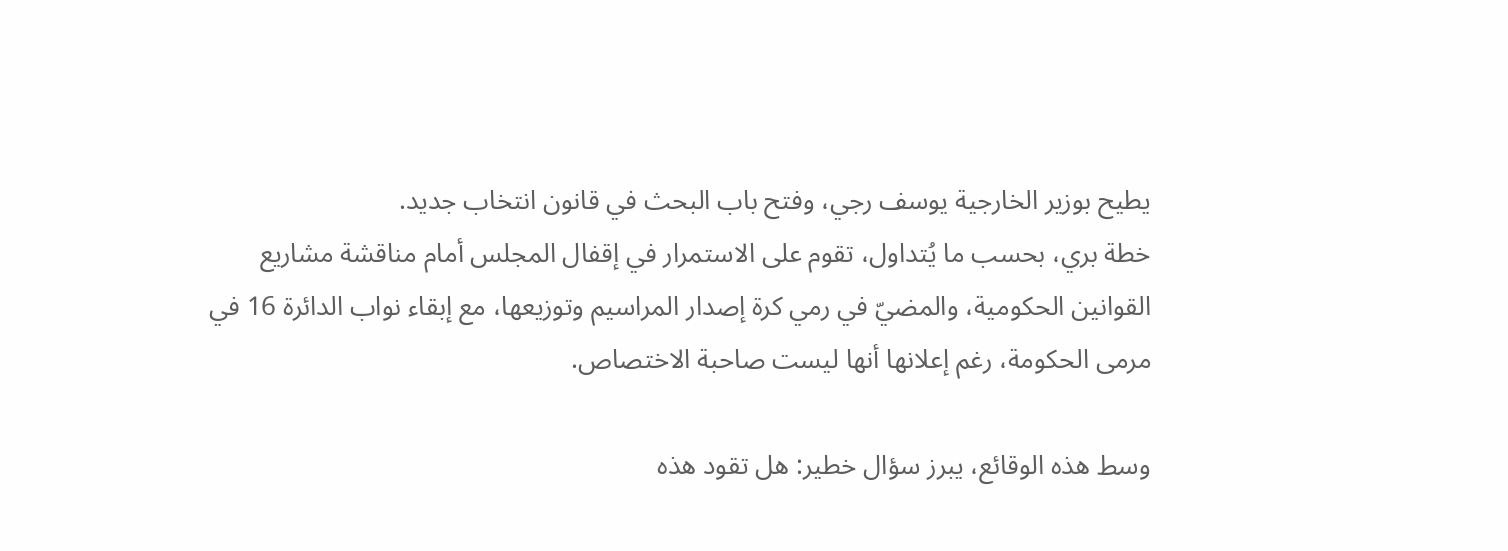يطيح بوزير الخارجية يوسف رجي، وفتح باب البحث في قانون انتخاب جديد.
خطة بري، بحسب ما يُتداول، تقوم على الاستمرار في إقفال المجلس أمام مناقشة مشاريع القوانين الحكومية، والمضيّ في رمي كرة إصدار المراسيم وتوزيعها، مع إبقاء نواب الدائرة 16 في مرمى الحكومة، رغم إعلانها أنها ليست صاحبة الاختصاص.

وسط هذه الوقائع، يبرز سؤال خطير: هل تقود هذه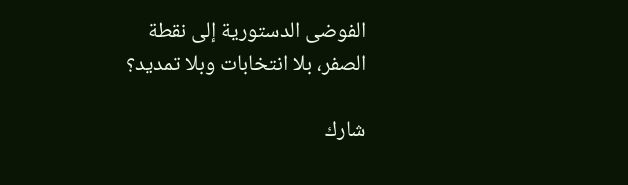الفوضى الدستورية إلى نقطة الصفر، بلا انتخابات وبلا تمديد؟

شارك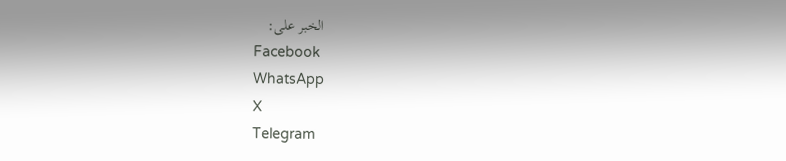الخبر على:
Facebook
WhatsApp
X
Telegram